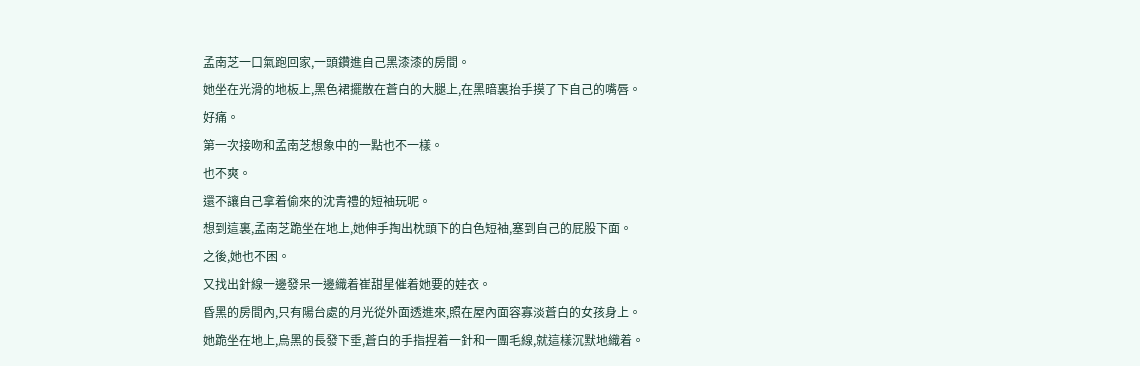孟南芝一口氣跑回家,一頭鑽進自己黑漆漆的房間。
她坐在光滑的地板上,黑色裙擺散在蒼白的大腿上,在黑暗裏抬手摸了下自己的嘴唇。
好痛。
第一次接吻和孟南芝想象中的一點也不一樣。
也不爽。
還不讓自己拿着偷來的沈青禮的短袖玩呢。
想到這裏,孟南芝跪坐在地上,她伸手掏出枕頭下的白色短袖,塞到自己的屁股下面。
之後,她也不困。
又找出針線一邊發呆一邊織着崔甜星催着她要的娃衣。
昏黑的房間內,只有陽台處的月光從外面透進來,照在屋內面容寡淡蒼白的女孩身上。
她跪坐在地上,烏黑的長發下垂,蒼白的手指捏着一針和一團毛線,就這樣沉默地織着。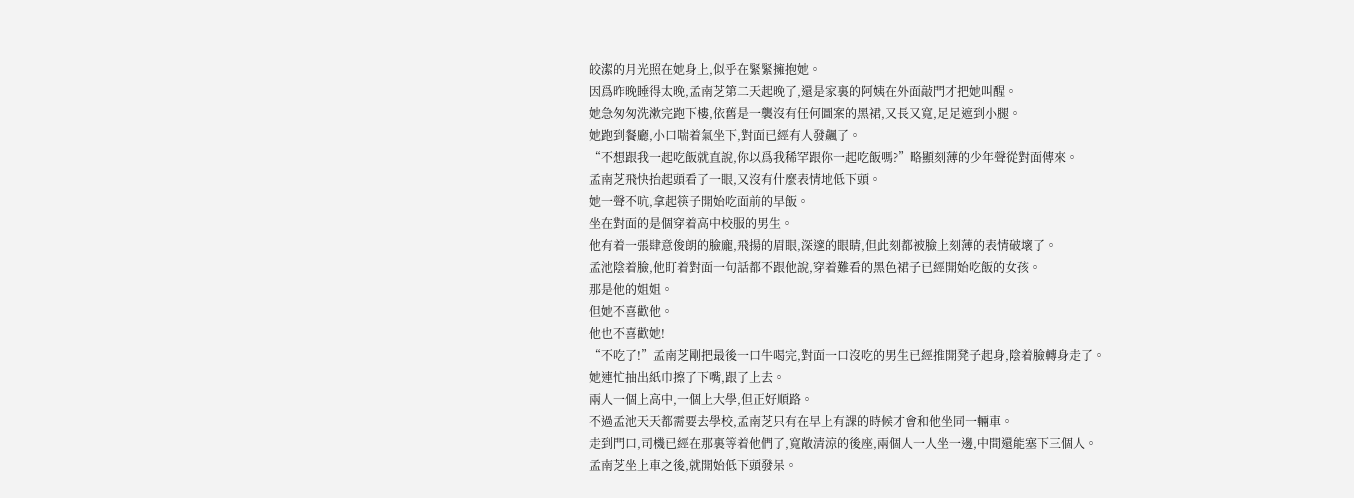皎潔的月光照在她身上,似乎在緊緊擁抱她。
因爲昨晚睡得太晚,孟南芝第二天起晚了,還是家裏的阿姨在外面敲門才把她叫醒。
她急匆匆洗漱完跑下樓,依舊是一襲沒有任何圖案的黑裙,又長又寬,足足遮到小腿。
她跑到餐廳,小口喘着氣坐下,對面已經有人發飆了。
“不想跟我一起吃飯就直說,你以爲我稀罕跟你一起吃飯嗎?”略顯刻薄的少年聲從對面傳來。
孟南芝飛快抬起頭看了一眼,又沒有什麼表情地低下頭。
她一聲不吭,拿起筷子開始吃面前的早飯。
坐在對面的是個穿着高中校服的男生。
他有着一張肆意俊朗的臉龐,飛揚的眉眼,深邃的眼睛,但此刻都被臉上刻薄的表情破壞了。
孟池陰着臉,他盯着對面一句話都不跟他說,穿着難看的黑色裙子已經開始吃飯的女孩。
那是他的姐姐。
但她不喜歡他。
他也不喜歡她!
“不吃了!”孟南芝剛把最後一口牛喝完,對面一口沒吃的男生已經推開凳子起身,陰着臉轉身走了。
她連忙抽出紙巾擦了下嘴,跟了上去。
兩人一個上高中,一個上大學,但正好順路。
不過孟池天天都需要去學校,孟南芝只有在早上有課的時候才會和他坐同一輛車。
走到門口,司機已經在那裏等着他們了,寬敞清涼的後座,兩個人一人坐一邊,中間還能塞下三個人。
孟南芝坐上車之後,就開始低下頭發呆。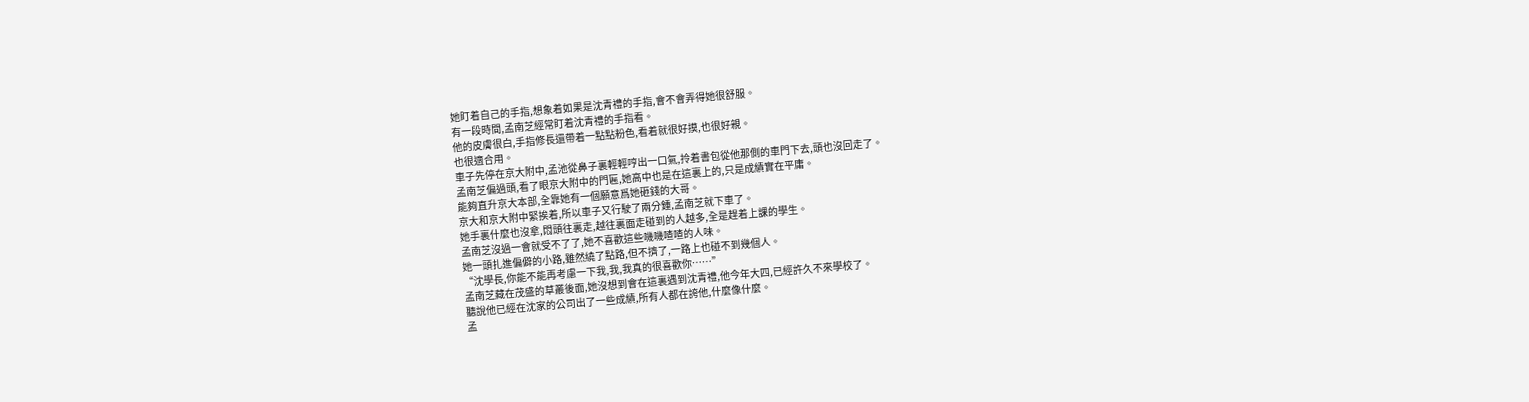她盯着自己的手指,想象着如果是沈青禮的手指,會不會弄得她很舒服。
有一段時間,孟南芝經常盯着沈青禮的手指看。
他的皮膚很白,手指修長還帶着一點點粉色,看着就很好摸,也很好親。
也很適合用。
車子先停在京大附中,孟池從鼻子裏輕輕哼出一口氣,拎着書包從他那側的車門下去,頭也沒回走了。
孟南芝偏過頭,看了眼京大附中的門匾,她高中也是在這裏上的,只是成績實在平庸。
能夠直升京大本部,全靠她有一個願意爲她砸錢的大哥。
京大和京大附中緊挨着,所以車子又行駛了兩分鍾,孟南芝就下車了。
她手裏什麼也沒拿,悶頭往裏走,越往裏面走碰到的人越多,全是趕着上課的學生。
孟南芝沒過一會就受不了了,她不喜歡這些嘰嘰喳喳的人味。
她一頭扎進偏僻的小路,雖然繞了點路,但不擠了,一路上也碰不到幾個人。
“沈學長,你能不能再考慮一下我,我,我真的很喜歡你……”
孟南芝藏在茂盛的草叢後面,她沒想到會在這裏遇到沈青禮,他今年大四,已經許久不來學校了。
聽說他已經在沈家的公司出了一些成績,所有人都在誇他,什麼像什麼。
孟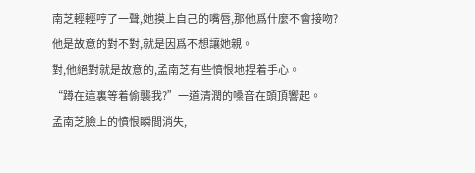南芝輕輕哼了一聲,她摸上自己的嘴唇,那他爲什麼不會接吻?
他是故意的對不對,就是因爲不想讓她親。
對,他絕對就是故意的,孟南芝有些憤恨地捏着手心。
“蹲在這裏等着偷襲我?”一道清潤的嗓音在頭頂響起。
孟南芝臉上的憤恨瞬間消失,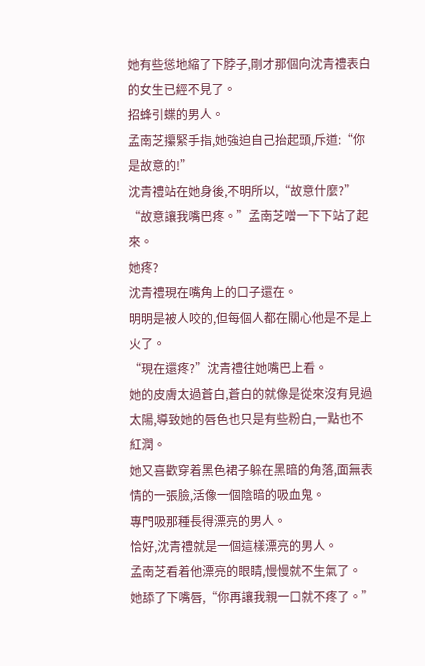她有些慫地縮了下脖子,剛才那個向沈青禮表白的女生已經不見了。
招蜂引蝶的男人。
孟南芝攥緊手指,她強迫自己抬起頭,斥道:“你是故意的!”
沈青禮站在她身後,不明所以,“故意什麼?”
“故意讓我嘴巴疼。”孟南芝噌一下下站了起來。
她疼?
沈青禮現在嘴角上的口子還在。
明明是被人咬的,但每個人都在關心他是不是上火了。
“現在還疼?”沈青禮往她嘴巴上看。
她的皮膚太過蒼白,蒼白的就像是從來沒有見過太陽,導致她的唇色也只是有些粉白,一點也不紅潤。
她又喜歡穿着黑色裙子躲在黑暗的角落,面無表情的一張臉,活像一個陰暗的吸血鬼。
專門吸那種長得漂亮的男人。
恰好,沈青禮就是一個這樣漂亮的男人。
孟南芝看着他漂亮的眼睛,慢慢就不生氣了。
她舔了下嘴唇,“你再讓我親一口就不疼了。”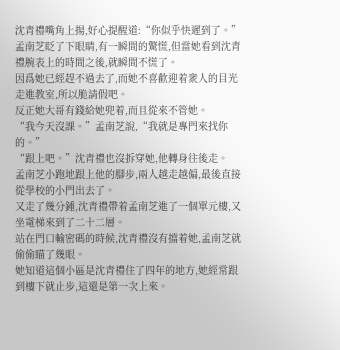沈青禮嘴角上揚,好心提醒道:“你似乎快遲到了。”
孟南芝眨了下眼睛,有一瞬間的驚慌,但當她看到沈青禮腕表上的時間之後,就瞬間不慌了。
因爲她已經趕不過去了,而她不喜歡迎着衆人的目光走進教室,所以脆請假吧。
反正她大哥有錢給她兜着,而且從來不管她。
“我今天沒課。”孟南芝說,“我就是專門來找你的。”
“跟上吧。”沈青禮也沒拆穿她,他轉身往後走。
孟南芝小跑地跟上他的腳步,兩人越走越偏,最後直接從學校的小門出去了。
又走了幾分鍾,沈青禮帶着孟南芝進了一個單元樓,又坐電梯來到了二十二層。
站在門口輸密碼的時候,沈青禮沒有擋着她,孟南芝就偷偷瞄了幾眼。
她知道這個小區是沈青禮住了四年的地方,她經常跟到樓下就止步,這還是第一次上來。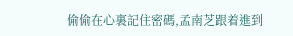偷偷在心裏記住密碼,孟南芝跟着進到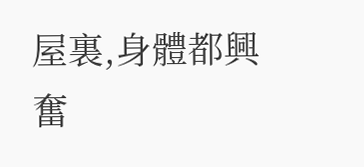屋裏,身體都興奮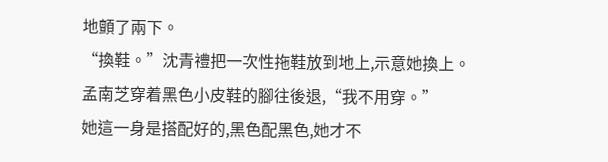地顫了兩下。
“換鞋。”沈青禮把一次性拖鞋放到地上,示意她換上。
孟南芝穿着黑色小皮鞋的腳往後退,“我不用穿。”
她這一身是搭配好的,黑色配黑色,她才不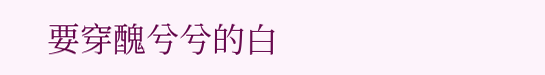要穿醜兮兮的白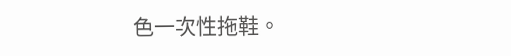色一次性拖鞋。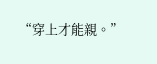“穿上才能親。”